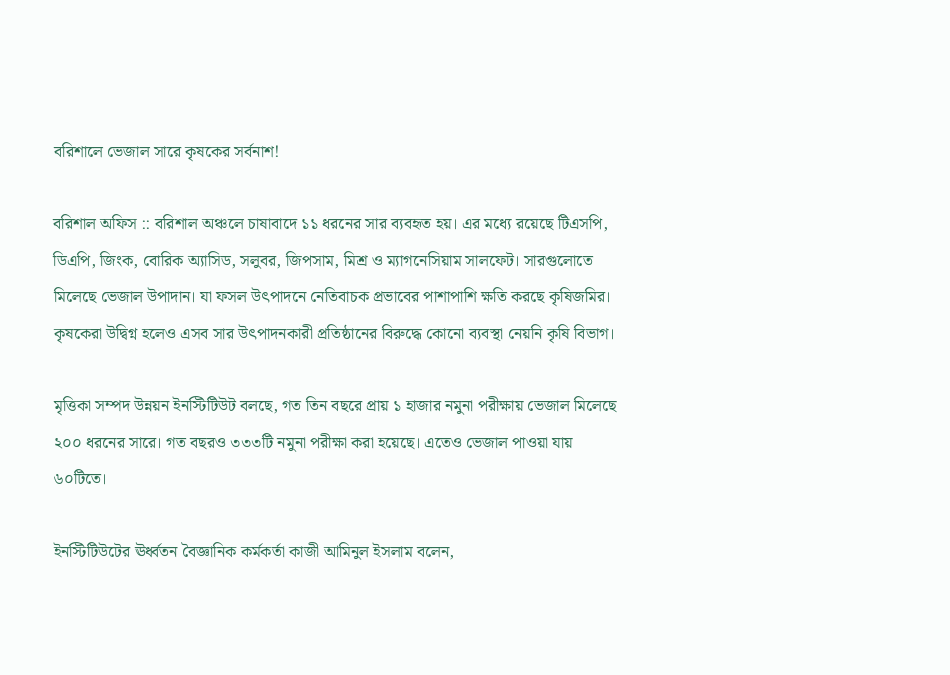বরিশালে ভেজাল সারে কৃষকের সর্বনাশ!

বরিশাল অফিস :: বরিশাল অঞ্চলে চাষাবাদে ১১ ধরনের সার ব্যবহৃত হয়। এর মধ্যে রয়েছে টিএসপি, ডিএপি, জিংক, বোরিক অ্যাসিড, সলুবর, জিপসাম, মিশ্র ও ম্যাগনেসিয়াম সালফেট। সারগুলোতে মিলেছে ভেজাল উপাদান। যা ফসল উৎপাদনে নেতিবাচক প্রভাবের পাশাপাশি ক্ষতি করছে কৃষিজমির। কৃষকেরা উদ্বিগ্ন হলেও এসব সার উৎপাদনকারী প্রতিষ্ঠানের বিরুদ্ধে কোনো ব্যবস্থা নেয়নি কৃষি বিভাগ।

মৃত্তিকা সম্পদ উন্নয়ন ইনস্টিটিউট বলছে, গত তিন বছরে প্রায় ১ হাজার নমুনা পরীক্ষায় ভেজাল মিলেছে ২০০ ধরনের সারে। গত বছরও ৩৩৩টি নমুনা পরীক্ষা করা হয়েছে। এতেও ভেজাল পাওয়া যায় ৬০টিতে।

ইনস্টিটিউটের ঊর্ধ্বতন বৈজ্ঞানিক কর্মকর্তা কাজী আমিনুল ইসলাম বলেন,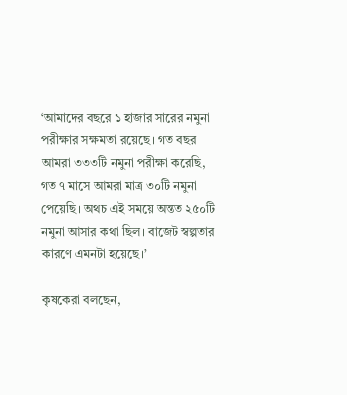‘আমাদের বছরে ১ হাজার সারের নমুনা পরীক্ষার সক্ষমতা রয়েছে। গত বছর আমরা ৩৩৩টি নমুনা পরীক্ষা করেছি, গত ৭ মাসে আমরা মাত্র ৩০টি নমুনা পেয়েছি। অথচ এই সময়ে অন্তত ২৫০টি নমুনা আসার কথা ছিল। বাজেট স্বল্পতার কারণে এমনটা হয়েছে।’

কৃষকেরা বলছেন,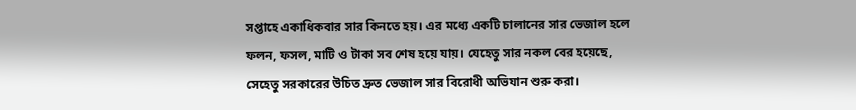সপ্তাহে একাধিকবার সার কিনতে হয়। এর মধ্যে একটি চালানের সার ভেজাল হলে ফলন, ফসল, মাটি ও টাকা সব শেষ হয়ে যায়। যেহেতু সার নকল বের হয়েছে, সেহেতু সরকারের উচিত দ্রুত ভেজাল সার বিরোধী অভিযান শুরু করা।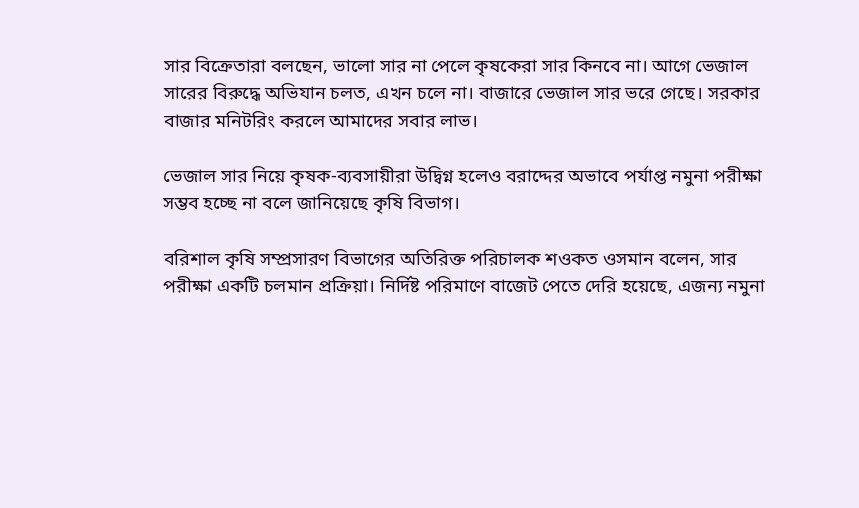সার বিক্রেতারা বলছেন, ভালো সার না পেলে কৃষকেরা সার কিনবে না। আগে ভেজাল সারের বিরুদ্ধে অভিযান চলত, এখন চলে না। বাজারে ভেজাল সার ভরে গেছে। সরকার বাজার মনিটরিং করলে আমাদের সবার লাভ।

ভেজাল সার নিয়ে কৃষক-ব্যবসায়ীরা উদ্বিগ্ন হলেও বরাদ্দের অভাবে পর্যাপ্ত নমুনা পরীক্ষা সম্ভব হচ্ছে না বলে জানিয়েছে কৃষি বিভাগ।

বরিশাল কৃষি সম্প্রসারণ বিভাগের অতিরিক্ত পরিচালক শওকত ওসমান বলেন, সার পরীক্ষা একটি চলমান প্রক্রিয়া। নির্দিষ্ট পরিমাণে বাজেট পেতে দেরি হয়েছে, এজন্য নমুনা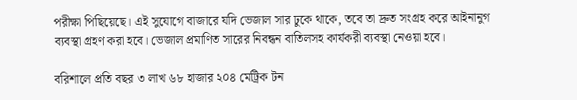পরীক্ষা পিছিয়েছে। এই সুযোগে বাজারে যদি ভেজাল সার ঢুকে থাকে, তবে তা দ্রুত সংগ্রহ করে আইনানুগ ব্যবস্থা গ্রহণ করা হবে। ভেজাল প্রমাণিত সারের নিবন্ধন বাতিলসহ কার্যকরী ব্যবস্থা নেওয়া হবে।

বরিশালে প্রতি বছর ৩ লাখ ৬৮ হাজার ২০৪ মেট্রিক টন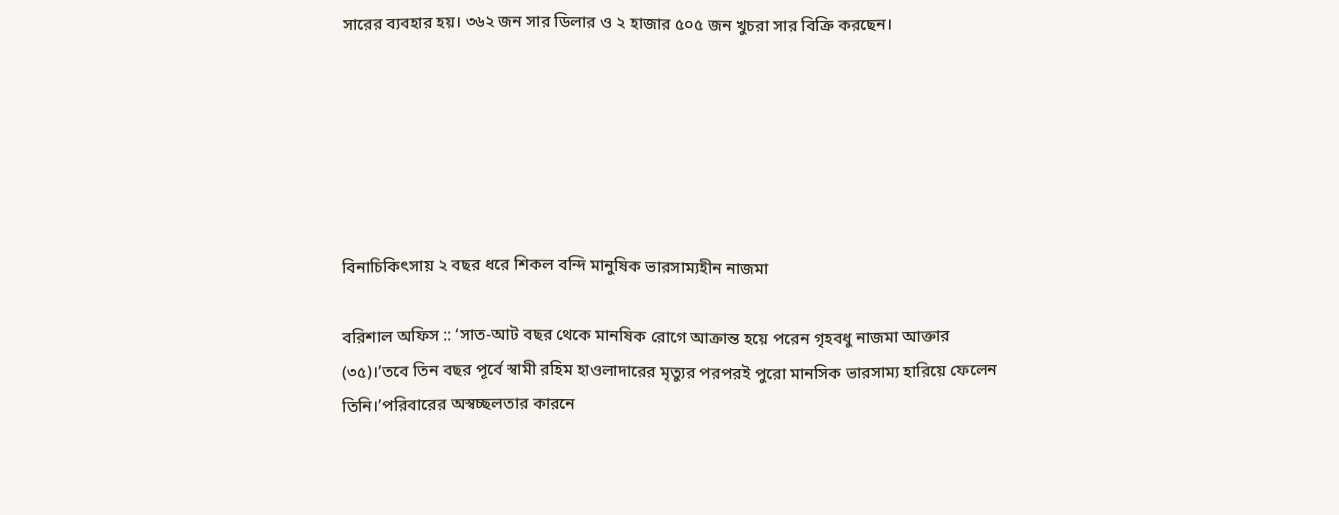সারের ব্যবহার হয়। ৩৬২ জন সার ডিলার ও ২ হাজার ৫০৫ জন খুচরা সার বিক্রি করছেন।






বিনাচিকিৎসায় ২ বছর ধরে শিকল বন্দি মানুষিক ভারসাম্যহীন নাজমা

বরিশাল অফিস :: ‘সাত-আট বছর থেকে মানষিক রোগে আক্রান্ত হয়ে পরেন গৃহবধু নাজমা আক্তার (৩৫)।’তবে তিন বছর পূর্বে স্বামী রহিম হাওলাদারের মৃত্যুর পরপরই পুরো মানসিক ভারসাম্য হারিয়ে ফেলেন তিনি।’পরিবারের অস্বচ্ছলতার কারনে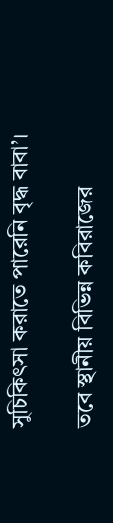সুচিকিৎসা করাতে পারেনি বৃদ্ধ বাবা’।

তবে স্থানীয় বিভিন্ন কবিরাজের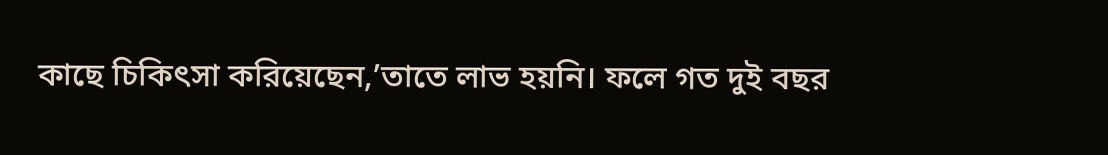কাছে চিকিৎসা করিয়েছেন,’তাতে লাভ হয়নি। ফলে গত দুই বছর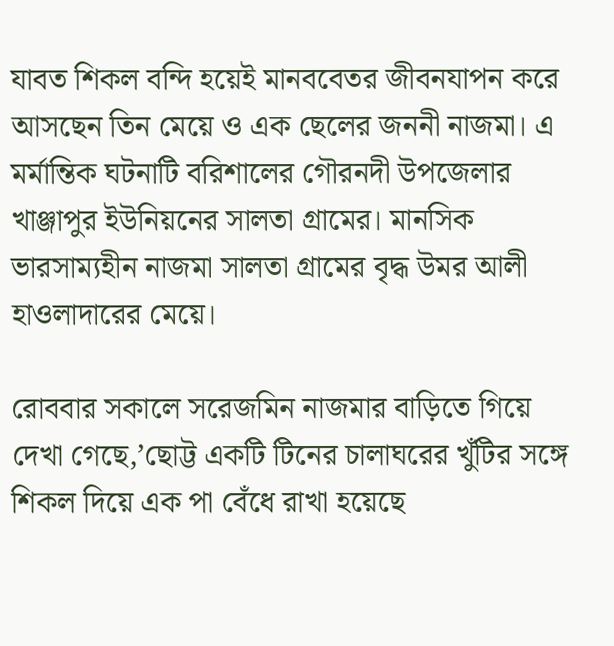যাবত শিকল বন্দি হয়েই মানববেতর জীবনযাপন করে আসছেন তিন মেয়ে ও এক ছেলের জননী নাজমা। এ মর্মান্তিক ঘটনাটি বরিশালের গৌরনদী উপজেলার খাঞ্জাপুর ইউনিয়নের সালতা গ্রামের। মানসিক ভারসাম্যহীন নাজমা সালতা গ্রামের বৃদ্ধ উমর আলী হাওলাদারের মেয়ে।

রোববার সকালে সরেজমিন নাজমার বাড়িতে গিয়ে দেখা গেছে,’ছোট্ট একটি টিনের চালাঘরের খুঁটির সঙ্গে শিকল দিয়ে এক পা বেঁধে রাখা হয়েছে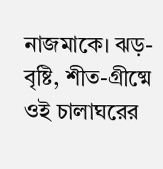নাজমাকে। ঝড়-বৃষ্টি, শীত-গ্রীষ্মে ওই চালাঘরের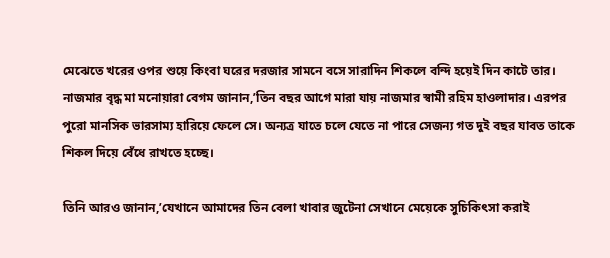মেঝেতে খরের ওপর শুয়ে কিংবা ঘরের দরজার সামনে বসে সারাদিন শিকলে বন্দি হয়েই দিন কাটে তার। নাজমার বৃদ্ধ মা মনোয়ারা বেগম জানান,’তিন বছর আগে মারা যায় নাজমার স্বামী রহিম হাওলাদার। এরপর পুরো মানসিক ভারসাম্য হারিয়ে ফেলে সে। অন্যত্র যাতে চলে যেতে না পারে সেজন্য গত দুই বছর যাবত তাকে শিকল দিয়ে বেঁধে রাখতে হচ্ছে।

তিনি আরও জানান,’যেখানে আমাদের তিন বেলা খাবার জুটেনা সেখানে মেয়েকে সুচিকিৎসা করাই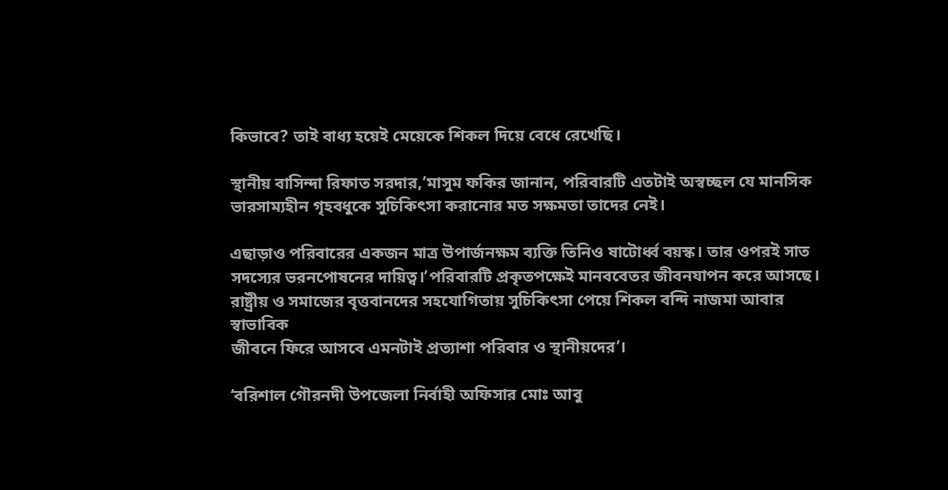কিভাবে? তাই বাধ্য হয়েই মেয়েকে শিকল দিয়ে বেধে রেখেছি।

স্থানীয় বাসিন্দা রিফাত সরদার,’মাসুম ফকির জানান, পরিবারটি এতটাই অস্বচ্ছল যে মানসিক ভারসাম্যহীন গৃহবধুকে সুচিকিৎসা করানোর মত সক্ষমতা তাদের নেই।

এছাড়াও পরিবারের একজন মাত্র উপার্জনক্ষম ব্যক্তি তিনিও ষাটোর্ধ্ব বয়স্ক। তার ওপরই সাত সদস্যের ভরনপোষনের দায়িত্ব।’পরিবারটি প্রকৃতপক্ষেই মানববেতর জীবনযাপন করে আসছে। রাষ্ট্রীয় ও সমাজের বৃত্তবানদের সহযোগিতায় সুচিকিৎসা পেয়ে শিকল বন্দি নাজমা আবার স্বাভাবিক
জীবনে ফিরে আসবে এমনটাই প্রত্যাশা পরিবার ও স্থানীয়দের’।

‘বরিশাল গৌরনদী উপজেলা নির্বাহী অফিসার মোঃ আবু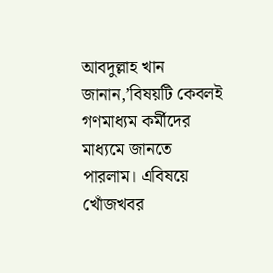আবদুল্লাহ খান জানান,’বিষয়টি কেবলই গণমাধ্যম কর্মীদের মাধ্যমে জানতে পারলাম। এবিষয়ে খোঁজখবর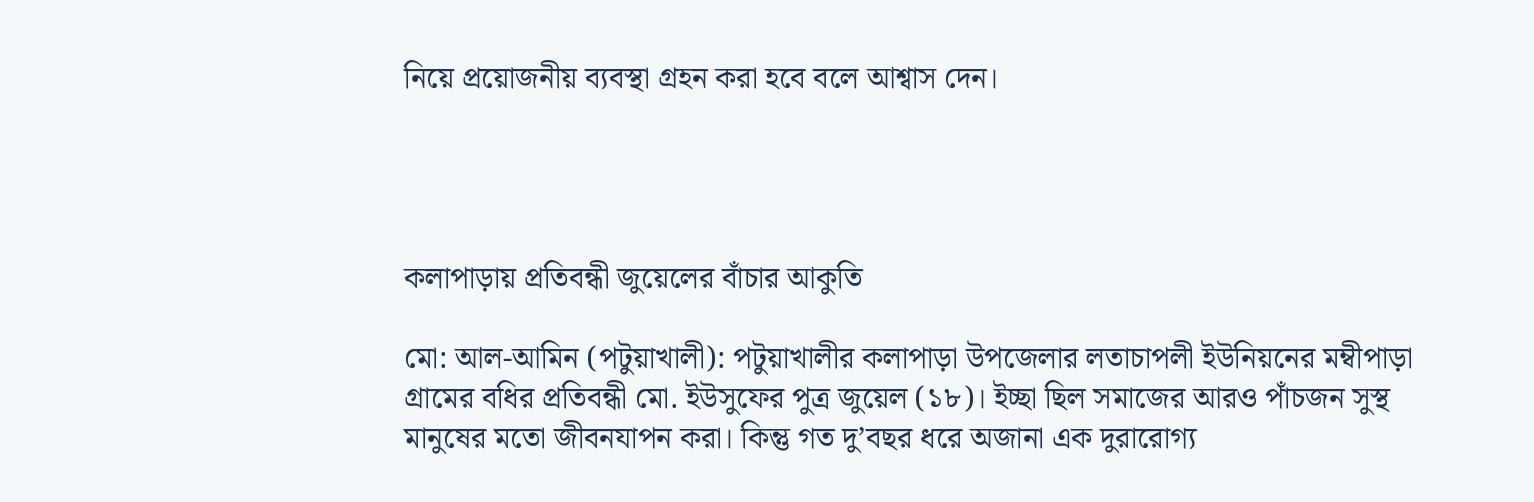নিয়ে প্রয়োজনীয় ব্যবস্থা গ্রহন করা হবে বলে আশ্বাস দেন।




কলাপাড়ায় প্রতিবন্ধী জুয়েলের বাঁচার আকুতি

মো: আল-আমিন (পটুয়াখালী): পটুয়াখালীর কলাপাড়া উপজেলার লতাচাপলী ইউনিয়নের মম্বীপাড়া গ্রামের বধির প্রতিবন্ধী মো. ইউসুফের পুত্র জুয়েল (১৮)। ইচ্ছা ছিল সমাজের আরও পাঁচজন সুস্থ মানুষের মতো জীবনযাপন করা। কিন্তু গত দু’বছর ধরে অজানা এক দুরারোগ্য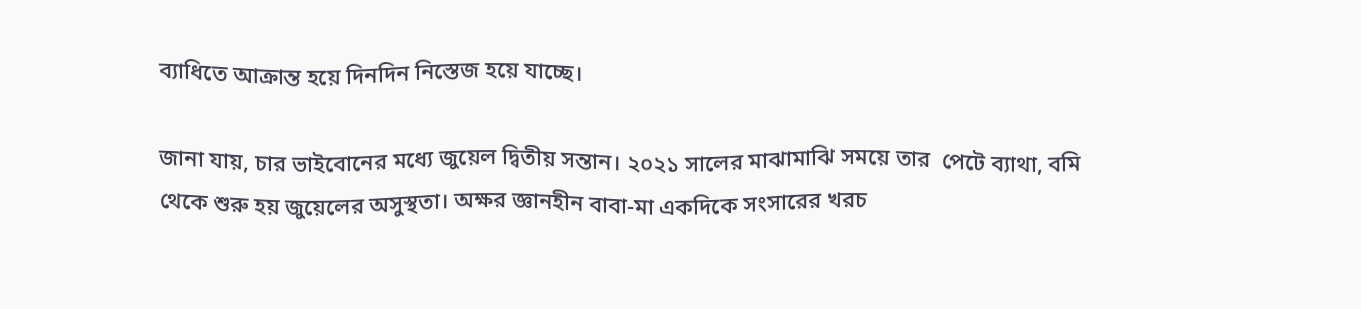ব্যাধিতে আক্রান্ত হয়ে দিনদিন নিস্তেজ হয়ে যাচ্ছে।

জানা যায়, চার ভাইবোনের মধ্যে জুয়েল দ্বিতীয় সন্তান। ২০২১ সালের মাঝামাঝি সময়ে তার  পেটে ব্যাথা, বমি থেকে শুরু হয় জুয়েলের অসুস্থতা। অক্ষর জ্ঞানহীন বাবা-মা একদিকে সংসারের খরচ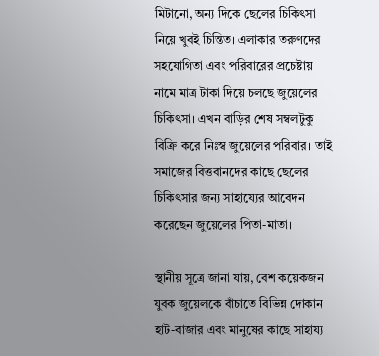মিটানো, অন্য দিকে ছেলের চিকিৎসা নিয়ে খুবই চিন্তিত। এলাকার তরুণদের সহযোগিতা এবং পরিবারের প্রচেষ্টায় নামে মাত্র টাকা দিয়ে চলছে জুয়েলের চিকিৎসা। এখন বাড়ির শেষ সম্বলটুকু বিক্রি করে নিঃস্ব জুয়েলের পরিবার। তাই সমাজের বিত্তবানদের কাছে ছেলের চিকিৎসার জন্য সাহায্যের আবেদন করেছেন জুয়েলের পিতা-মাতা।

স্থানীয় সূত্রে জানা যায়, বেশ কয়েকজন যুবক জুয়েলকে বাঁচাতে বিভিন্ন দোকান হাট-বাজার এবং মানুষের কাছে সাহায্য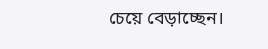চেয়ে বেড়াচ্ছেন।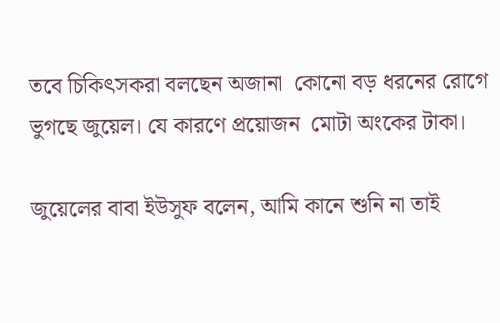তবে চিকিৎসকরা বলছেন অজানা  কোনো বড় ধরনের রোগে ভুগছে জুয়েল। যে কারণে প্রয়োজন  মোটা অংকের টাকা।

জুয়েলের বাবা ইউসুফ বলেন, আমি কানে শুনি না তাই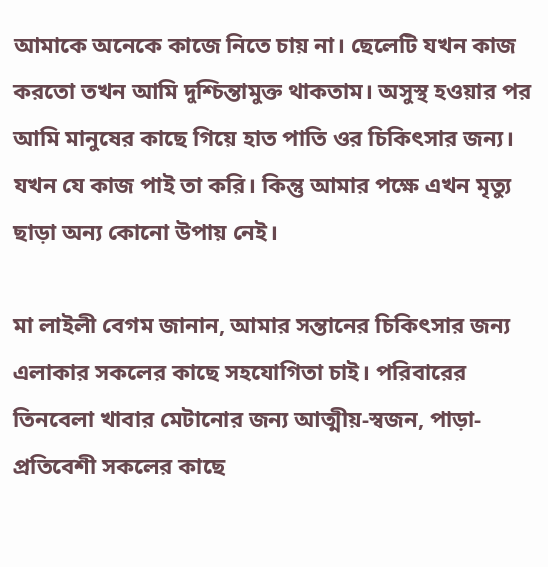আমাকে অনেকে কাজে নিতে চায় না। ছেলেটি যখন কাজ করতো তখন আমি দুশ্চিন্তামুক্ত থাকতাম। অসুস্থ হওয়ার পর আমি মানুষের কাছে গিয়ে হাত পাতি ওর চিকিৎসার জন্য। যখন যে কাজ পাই তা করি। কিন্তু আমার পক্ষে এখন মৃত্যু ছাড়া অন্য কোনো উপায় নেই।

মা লাইলী বেগম জানান, আমার সন্তানের চিকিৎসার জন্য এলাকার সকলের কাছে সহযোগিতা চাই। পরিবারের তিনবেলা খাবার মেটানোর জন্য আত্মীয়-স্বজন, পাড়া-প্রতিবেশী সকলের কাছে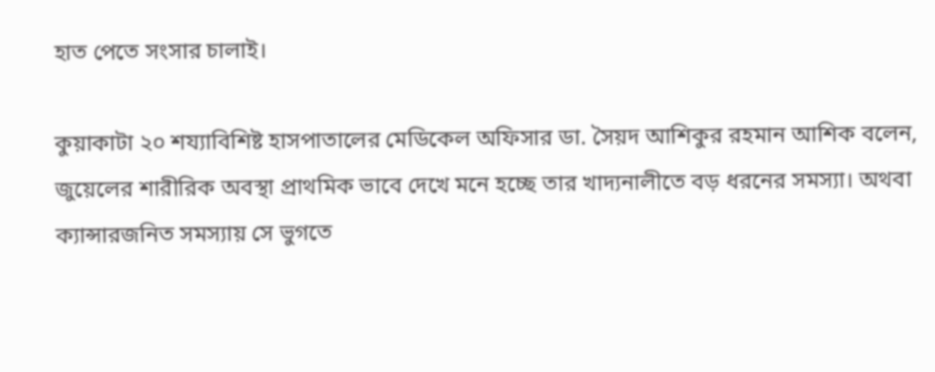হাত পেতে সংসার চালাই।

কুয়াকাটা ২০ শয্যাবিশিষ্ট হাসপাতালের মেডিকেল অফিসার ডা. সৈয়দ আশিকুর রহমান আশিক বলেন, জুয়েলের শারীরিক অবস্থা প্রাথমিক ভাবে দেখে মনে হচ্ছে তার খাদ্যনালীতে বড় ধরনের সমস্যা। অথবা ক্যান্সারজনিত সমস্যায় সে ভুগতে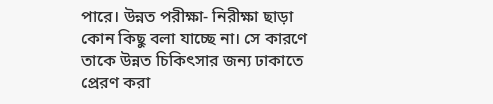পারে। উন্নত পরীক্ষা- নিরীক্ষা ছাড়া কোন কিছু বলা যাচ্ছে না। সে কারণে তাকে উন্নত চিকিৎসার জন্য ঢাকাতে  প্রেরণ করা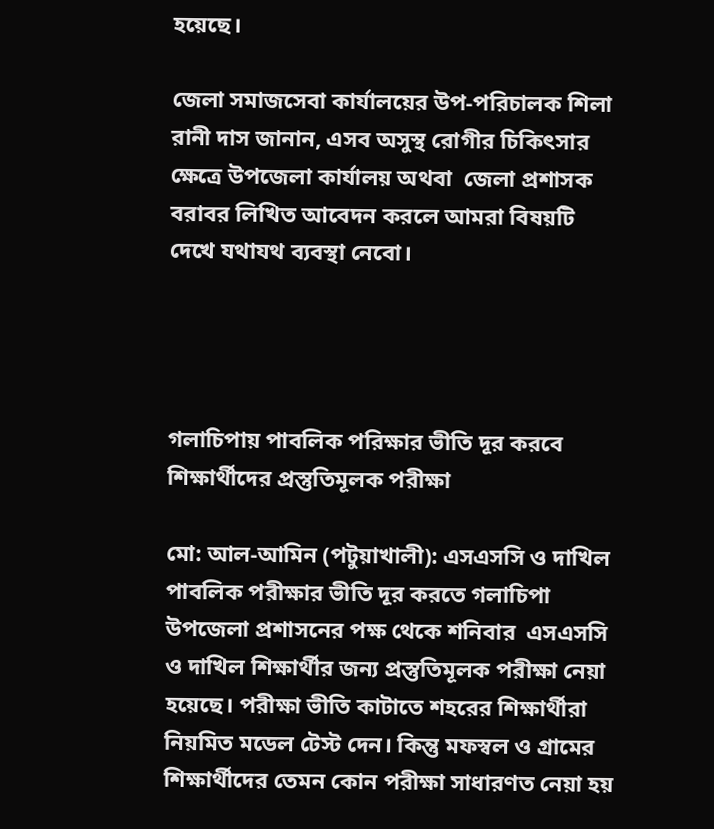হয়েছে।

জেলা সমাজসেবা কার্যালয়ের উপ-পরিচালক শিলা রানী দাস জানান, এসব অসুস্থ রোগীর চিকিৎসার  ক্ষেত্রে উপজেলা কার্যালয় অথবা  জেলা প্রশাসক বরাবর লিখিত আবেদন করলে আমরা বিষয়টি  দেখে যথাযথ ব্যবস্থা নেবো।




গলাচিপায় পাবলিক পরিক্ষার ভীতি দূর করবে শিক্ষার্থীদের প্রস্তুতিমূলক পরীক্ষা

মো: আল-আমিন (পটুয়াখালী): এসএসসি ও দাখিল পাবলিক পরীক্ষার ভীতি দূর করতে গলাচিপা উপজেলা প্রশাসনের পক্ষ থেকে শনিবার  এসএসসি ও দাখিল শিক্ষার্থীর জন্য প্রস্তুতিমূলক পরীক্ষা নেয়া হয়েছে। পরীক্ষা ভীতি কাটাতে শহরের শিক্ষার্থীরা নিয়মিত মডেল টেস্ট দেন। কিন্তু মফস্বল ও গ্রামের শিক্ষার্থীদের তেমন কোন পরীক্ষা সাধারণত নেয়া হয়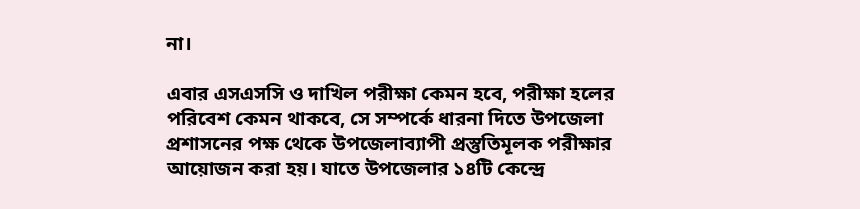না।

এবার এসএসসি ও দাখিল পরীক্ষা কেমন হবে, পরীক্ষা হলের পরিবেশ কেমন থাকবে, সে সম্পর্কে ধারনা দিতে উপজেলা প্রশাসনের পক্ষ থেকে উপজেলাব্যাপী প্রস্তুতিমূলক পরীক্ষার আয়োজন করা হয়। যাতে উপজেলার ১৪টি কেন্দ্রে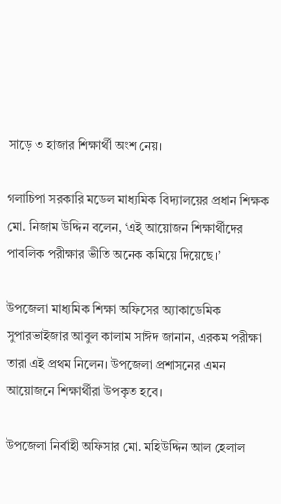সাড়ে ৩ হাজার শিক্ষার্থী অংশ নেয়।

গলাচিপা সরকারি মডেল মাধ্যমিক বিদ্যালয়ের প্রধান শিক্ষক মো. নিজাম উদ্দিন বলেন, ‘এই্ আয়োজন শিক্ষার্থীদের পাবলিক পরীক্ষার ভীতি অনেক কমিয়ে দিয়েছে।’

উপজেলা মাধ্যমিক শিক্ষা অফিসের অ্যাকাডেমিক সুপারভাইজার আবুল কালাম সাঈদ জানান, এরকম পরীক্ষা তারা এই প্রথম নিলেন। উপজেলা প্রশাসনের এমন আয়োজনে শিক্ষার্থীরা উপকৃত হবে।

উপজেলা নির্বাহী অফিসার মো. মহিউদ্দিন আল হেলাল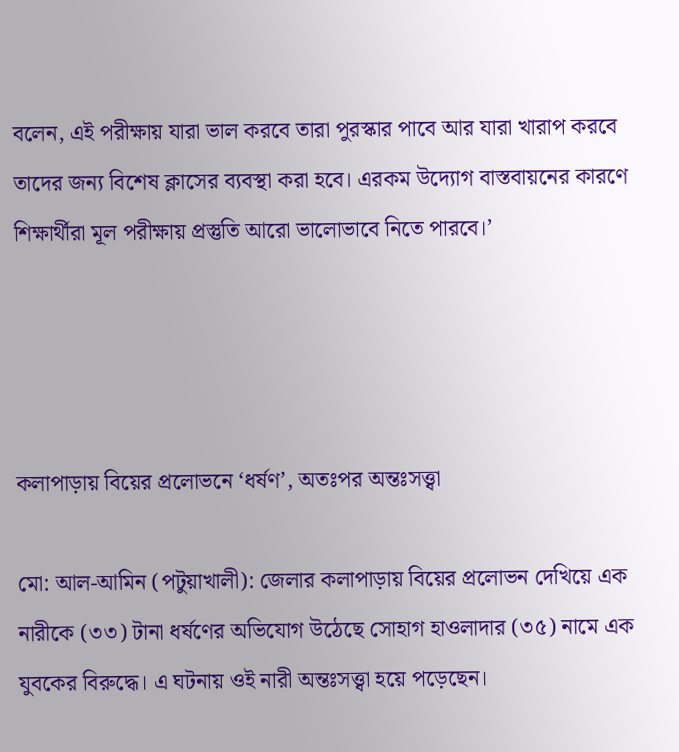বলেন, এই পরীক্ষায় যারা ভাল করবে তারা পুরস্কার পাবে আর যারা খারাপ করবে তাদের জন্য বিশেষ ক্লাসের ব্যবস্থা করা হবে। এরকম উদ্যোগ বাস্তবায়নের কারণে শিক্ষার্থীরা মূল পরীক্ষায় প্রস্তুতি আরো ভালোভাবে নিতে পারবে।’




কলাপাড়ায় বিয়ের প্রলোভনে ‘ধর্ষণ’, অতঃপর অন্তঃসত্ত্বা

মো: আল-আমিন (পটুয়াখালী): জেলার কলাপাড়ায় বিয়ের প্রলোভন দেখিয়ে এক নারীকে (৩৩) টানা ধর্ষণের অভিযোগ উঠেছে সোহাগ হাওলাদার (৩৫) নামে এক যুবকের বিরুদ্ধে। এ ঘটনায় ওই নারী অন্তঃসত্ত্বা হয়ে পড়েছেন।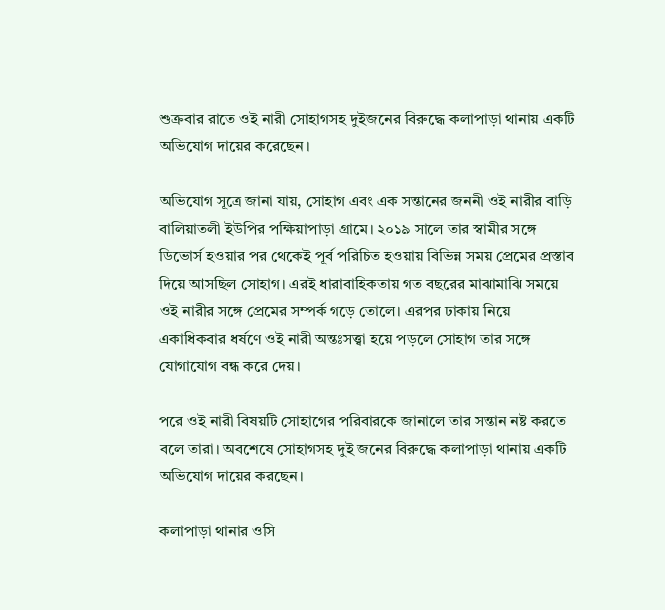শুক্রবার রাতে ওই নারী সোহাগসহ দুইজনের বিরুদ্ধে কলাপাড়া থানায় একটি অভিযোগ দায়ের করেছেন।

অভিযোগ সূত্রে জানা যায়, সোহাগ এবং এক সন্তানের জননী ওই নারীর বাড়ি বালিয়াতলী ইউপির পক্ষিয়াপাড়া গ্রামে। ২০১৯ সালে তার স্বামীর সঙ্গে ডিভোর্স হওয়ার পর থেকেই পূর্ব পরিচিত হওয়ায় বিভিন্ন সময় প্রেমের প্রস্তাব দিয়ে আসছিল সোহাগ। এরই ধারাবাহিকতায় গত বছরের মাঝামাঝি সময়ে ওই নারীর সঙ্গে প্রেমের সম্পর্ক গড়ে তোলে। এরপর ঢাকায় নিয়ে একাধিকবার ধর্ষণে ওই নারী অন্তঃসত্ত্বা হয়ে পড়লে সোহাগ তার সঙ্গে যোগাযোগ বন্ধ করে দেয়।

পরে ওই নারী বিষয়টি সোহাগের পরিবারকে জানালে তার সন্তান নষ্ট করতে বলে তারা। অবশেষে সোহাগসহ দুই জনের বিরুদ্ধে কলাপাড়া থানায় একটি অভিযোগ দায়ের করছেন।

কলাপাড়া থানার ওসি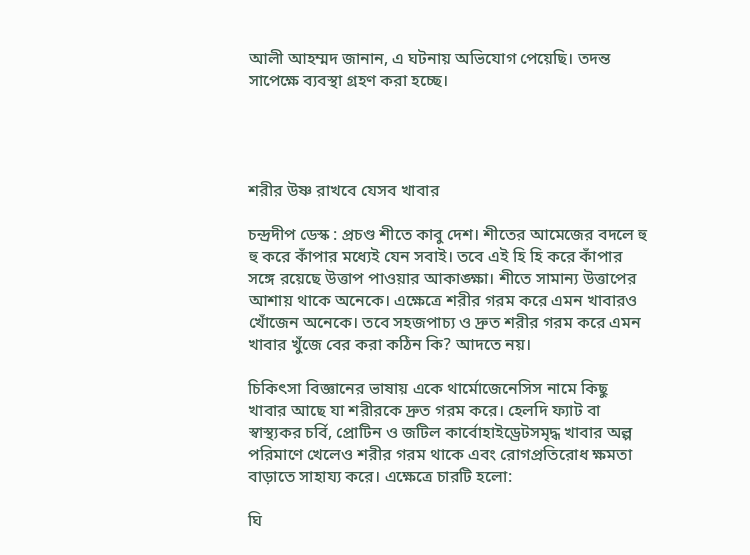আলী আহম্মদ জানান, এ ঘটনায় অভিযোগ পেয়েছি। তদন্ত সাপেক্ষে ব্যবস্থা গ্রহণ করা হচ্ছে।




শরীর উষ্ণ রাখবে যেসব খাবার

চন্দ্রদীপ ডেস্ক : প্রচণ্ড শীতে কাবু দেশ। শীতের আমেজের বদলে হু হু করে কাঁপার মধ্যেই যেন সবাই। তবে এই হি হি করে কাঁপার সঙ্গে রয়েছে উত্তাপ পাওয়ার আকাঙ্ক্ষা। শীতে সামান্য উত্তাপের আশায় থাকে অনেকে। এক্ষেত্রে শরীর গরম করে এমন খাবারও খোঁজেন অনেকে। তবে সহজপাচ্য ও দ্রুত শরীর গরম করে এমন খাবার খুঁজে বের করা কঠিন কি? আদতে নয়।

চিকিৎসা বিজ্ঞানের ভাষায় একে থার্মোজেনেসিস নামে কিছু খাবার আছে যা শরীরকে দ্রুত গরম করে। হেলদি ফ্যাট বা স্বাস্থ্যকর চর্বি, প্রোটিন ও জটিল কার্বোহাইড্রেটসমৃদ্ধ খাবার অল্প পরিমাণে খেলেও শরীর গরম থাকে এবং রোগপ্রতিরোধ ক্ষমতা বাড়াতে সাহায্য করে। এক্ষেত্রে চারটি হলো:

ঘি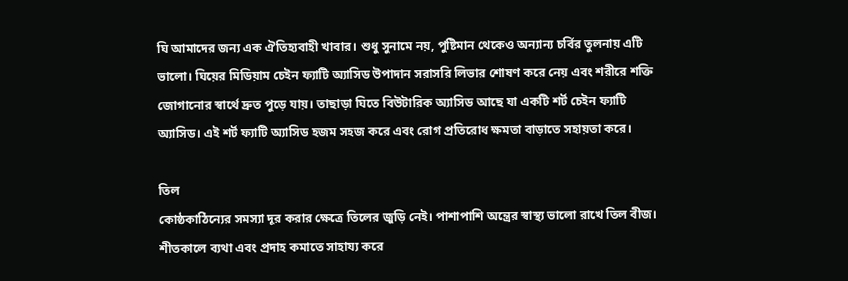ঘি আমাদের জন্য এক ঐতিহ্যবাহী খাবার। শুধু সুনামে নয়, পুষ্টিমান থেকেও অন্যান্য চর্বির তুলনায় এটি ভালো। ঘিয়ের মিডিয়াম চেইন ফ্যাটি অ্যাসিড উপাদান সরাসরি লিভার শোষণ করে নেয় এবং শরীরে শক্তি জোগানোর স্বার্থে দ্রুত পুড়ে যায়। তাছাড়া ঘিতে বিউটারিক অ্যাসিড আছে যা একটি শর্ট চেইন ফ্যাটি অ্যাসিড। এই শর্ট ফ্যাটি অ্যাসিড হজম সহজ করে এবং রোগ প্রতিরোধ ক্ষমতা বাড়াতে সহায়তা করে।

তিল
কোষ্ঠকাঠিন্যের সমস্যা দূর করার ক্ষেত্রে তিলের জুড়ি নেই। পাশাপাশি অন্ত্রের স্বাস্থ্য ভালো রাখে তিল বীজ। শীতকালে ব্যথা এবং প্রদাহ কমাতে সাহায্য করে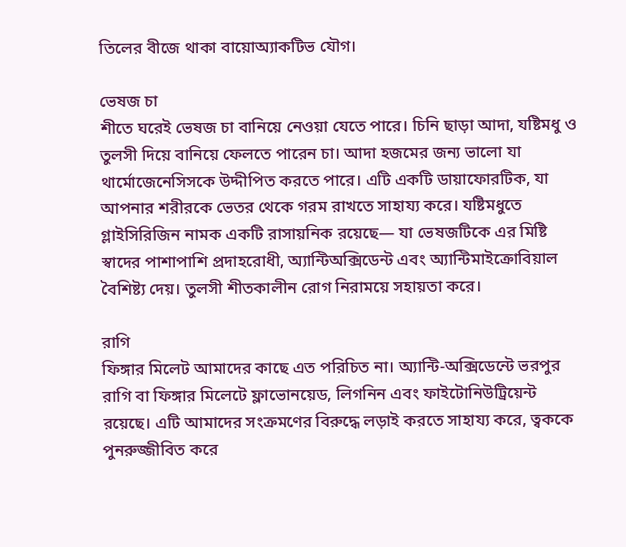তিলের বীজে থাকা বায়োঅ্যাকটিভ যৌগ।

ভেষজ চা
শীতে ঘরেই ভেষজ চা বানিয়ে নেওয়া যেতে পারে। চিনি ছাড়া আদা, যষ্টিমধু ও তুলসী দিয়ে বানিয়ে ফেলতে পারেন চা। আদা হজমের জন্য ভালো যা থার্মোজেনেসিসকে উদ্দীপিত করতে পারে। এটি একটি ডায়াফোরটিক, যা আপনার শরীরকে ভেতর থেকে গরম রাখতে সাহায্য করে। যষ্টিমধুতে গ্লাইসিরিজিন নামক একটি রাসায়নিক রয়েছে— যা ভেষজটিকে এর মিষ্টি স্বাদের পাশাপাশি প্রদাহরোধী, অ্যান্টিঅক্সিডেন্ট এবং অ্যান্টিমাইক্রোবিয়াল বৈশিষ্ট্য দেয়। তুলসী শীতকালীন রোগ নিরাময়ে সহায়তা করে।

রাগি
ফিঙ্গার মিলেট আমাদের কাছে এত পরিচিত না। অ্যান্টি-অক্সিডেন্টে ভরপুর রাগি বা ফিঙ্গার মিলেটে ফ্লাভোনয়েড, লিগনিন এবং ফাইটোনিউট্রিয়েন্ট রয়েছে। এটি আমাদের সংক্রমণের বিরুদ্ধে লড়াই করতে সাহায্য করে, ত্বককে পুনরুজ্জীবিত করে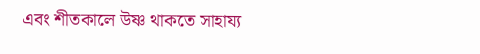এবং শীতকালে উষ্ণ থাকতে সাহায্য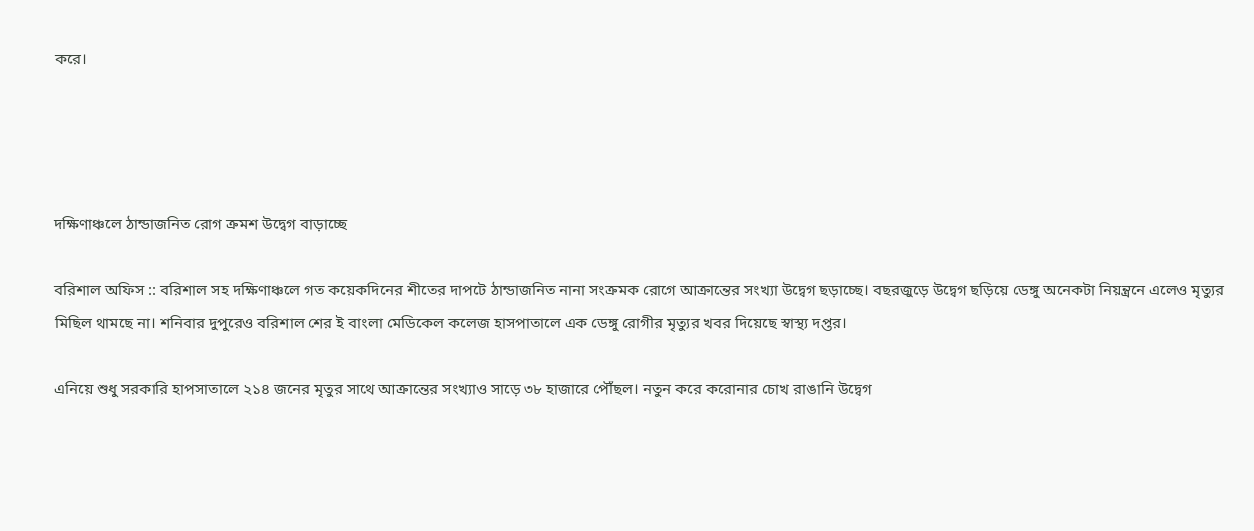করে।




দক্ষিণাঞ্চলে ঠান্ডাজনিত রোগ ক্রমশ উদ্বেগ বাড়াচ্ছে

বরিশাল অফিস :: বরিশাল সহ দক্ষিণাঞ্চলে গত কয়েকদিনের শীতের দাপটে ঠান্ডাজনিত নানা সংক্রমক রোগে আক্রান্তের সংখ্যা উদ্বেগ ছড়াচ্ছে। বছরজুড়ে উদ্বেগ ছড়িয়ে ডেঙ্গু অনেকটা নিয়ন্ত্রনে এলেও মৃত্যুর মিছিল থামছে না। শনিবার দুপুরেও বরিশাল শের ই বাংলা মেডিকেল কলেজ হাসপাতালে এক ডেঙ্গু রোগীর মৃত্যুর খবর দিয়েছে স্বাস্থ্য দপ্তর।

এনিয়ে শুধু সরকারি হাপসাতালে ২১৪ জনের মৃতুর সাথে আক্রান্তের সংখ্যাও সাড়ে ৩৮ হাজারে পৌঁছল। নতুন করে করোনার চোখ রাঙানি উদ্বেগ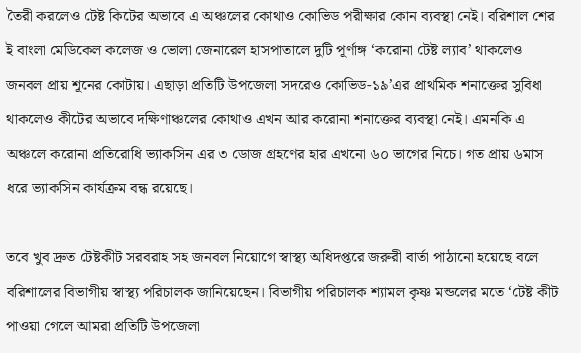তৈরী করলেও টেষ্ট কিটের অভাবে এ অঞ্চলের কোথাও কোভিড পরীক্ষার কোন ব্যবস্থা নেই। বরিশাল শের ই বাংলা মেডিকেল কলেজ ও ভোলা জেনারেল হাসপাতালে দুটি পূর্ণাঙ্গ ‘করোনা টেষ্ট ল্যাব’ থাকলেও জনবল প্রায় শূনের কোটায়। এছাড়া প্রতিটি উপজেলা সদরেও কোভিড-১৯’এর প্রাথমিক শনাক্তের সুবিধা থাকলেও কীটের অভাবে দক্ষিণাঞ্চলের কোথাও এখন আর করোনা শনাক্তের ব্যবস্থা নেই। এমনকি এ অঞ্চলে করোনা প্রতিরোধি ভ্যাকসিন এর ৩ ডোজ গ্রহণের হার এখনো ৬০ ভাগের নিচে। গত প্রায় ৬মাস ধরে ভ্যাকসিন কার্যক্রম বন্ধ রয়েছে।

তবে খুব দ্রুত টেষ্টকীট সরবরাহ সহ জনবল নিয়োগে স্বাস্থ্য অধিদপ্তরে জরুরী বার্তা পাঠানো হয়েছে বলে বরিশালের বিভাগীয় স্বাস্থ্য পরিচালক জানিয়েছেন। বিভাগীয় পরিচালক শ্যামল কৃষ্ণ মন্ডলের মতে ‘টেষ্ট কীট পাওয়া গেলে আমরা প্রতিটি উপজেলা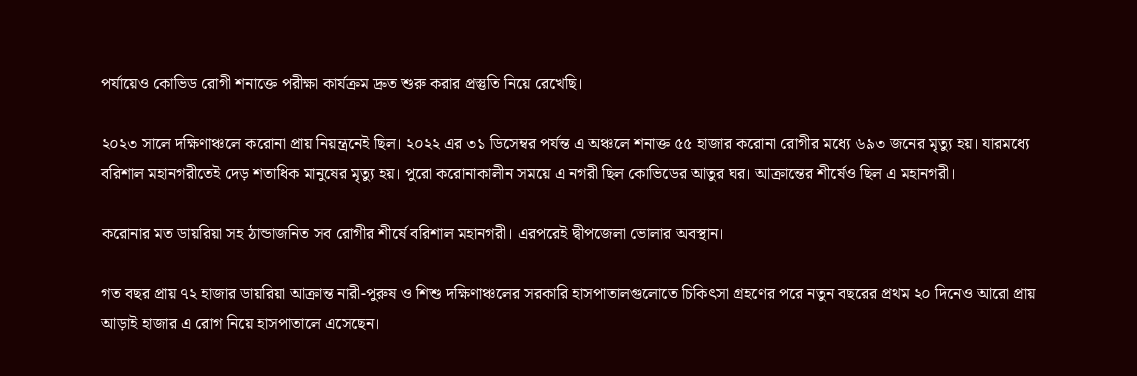পর্যায়েও কোভিড রোগী শনাক্তে পরীক্ষা কার্যক্রম দ্রুত শুরু করার প্রস্তুতি নিয়ে রেখেছি।

২০২৩ সালে দক্ষিণাঞ্চলে করোনা প্রায় নিয়ন্ত্রনেই ছিল। ২০২২ এর ৩১ ডিসেম্বর পর্যন্ত এ অঞ্চলে শনাক্ত ৫৫ হাজার করোনা রোগীর মধ্যে ৬৯৩ জনের মৃত্যু হয়। যারমধ্যে বরিশাল মহানগরীতেই দেড় শতাধিক মানুষের মৃত্যু হয়। পুরো করোনাকালীন সময়ে এ নগরী ছিল কোভিডের আতুর ঘর। আক্রান্তের শীর্ষেও ছিল এ মহানগরী।

করোনার মত ডায়রিয়া সহ ঠান্ডাজনিত সব রোগীর শীর্ষে বরিশাল মহানগরী। এরপরেই দ্বীপজেলা ভোলার অবস্থান।

গত বছর প্রায় ৭২ হাজার ডায়রিয়া আক্রান্ত নারী-পুরুষ ও শিশু দক্ষিণাঞ্চলের সরকারি হাসপাতালগুলোতে চিকিৎসা গ্রহণের পরে নতুন বছরের প্রথম ২০ দিনেও আরো প্রায় আড়াই হাজার এ রোগ নিয়ে হাসপাতালে এসেছেন।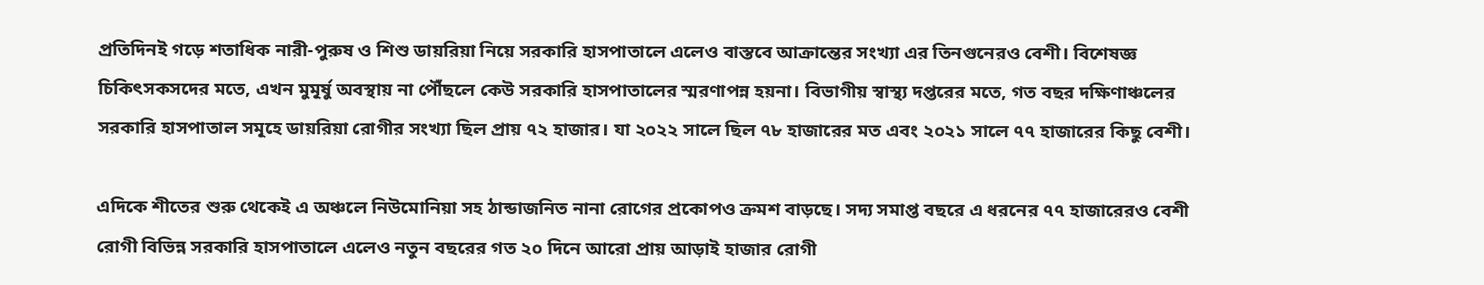প্রতিদিনই গড়ে শতাধিক নারী-পুরুষ ও শিশু ডায়রিয়া নিয়ে সরকারি হাসপাতালে এলেও বাস্তবে আক্রান্তের সংখ্যা এর তিনগুনেরও বেশী। বিশেষজ্ঞ চিকিৎসকসদের মতে, এখন মুমূর্ষু অবস্থায় না পৌঁছলে কেউ সরকারি হাসপাতালের স্মরণাপন্ন হয়না। বিভাগীয় স্বাস্থ্য দপ্তরের মতে, গত বছর দক্ষিণাঞ্চলের সরকারি হাসপাতাল সমূহে ডায়রিয়া রোগীর সংখ্যা ছিল প্রায় ৭২ হাজার। যা ২০২২ সালে ছিল ৭৮ হাজারের মত এবং ২০২১ সালে ৭৭ হাজারের কিছু বেশী।

এদিকে শীতের শুরু থেকেই এ অঞ্চলে নিউমোনিয়া সহ ঠান্ডাজনিত নানা রোগের প্রকোপও ক্রমশ বাড়ছে। সদ্য সমাপ্ত বছরে এ ধরনের ৭৭ হাজারেরও বেশী রোগী বিভিন্ন সরকারি হাসপাতালে এলেও নতুন বছরের গত ২০ দিনে আরো প্রায় আড়াই হাজার রোগী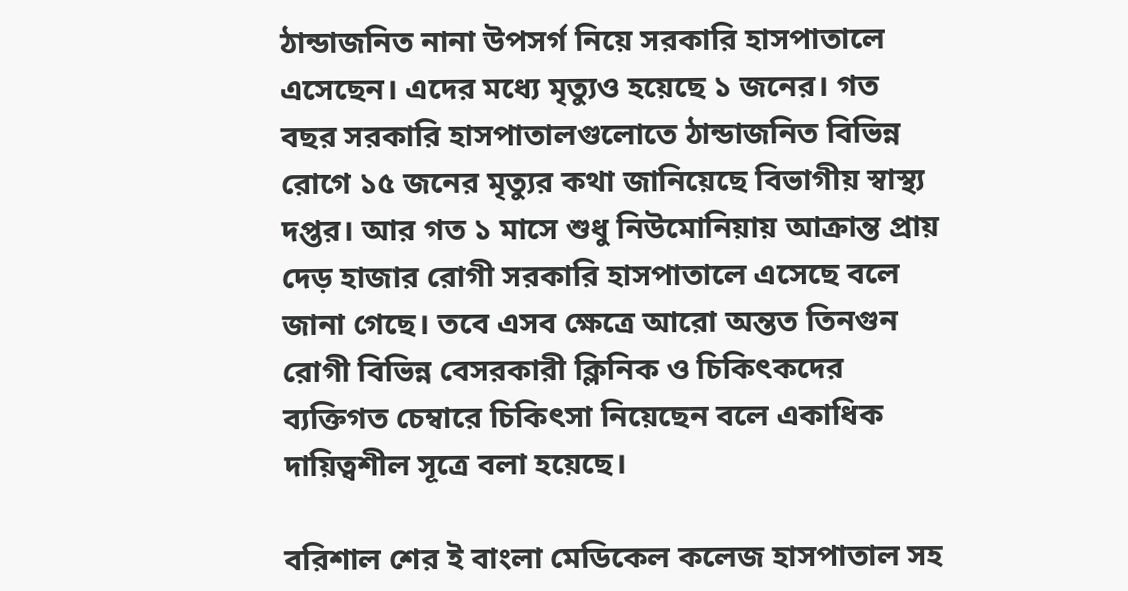ঠান্ডাজনিত নানা উপসর্গ নিয়ে সরকারি হাসপাতালে এসেছেন। এদের মধ্যে মৃত্যুও হয়েছে ১ জনের। গত বছর সরকারি হাসপাতালগুলোতে ঠান্ডাজনিত বিভিন্ন রোগে ১৫ জনের মৃত্যুর কথা জানিয়েছে বিভাগীয় স্বাস্থ্য দপ্তর। আর গত ১ মাসে শুধু নিউমোনিয়ায় আক্রান্ত প্রায় দেড় হাজার রোগী সরকারি হাসপাতালে এসেছে বলে জানা গেছে। তবে এসব ক্ষেত্রে আরো অন্তত তিনগুন রোগী বিভিন্ন বেসরকারী ক্লিনিক ও চিকিৎকদের ব্যক্তিগত চেম্বারে চিকিৎসা নিয়েছেন বলে একাধিক দায়িত্বশীল সূত্রে বলা হয়েছে।

বরিশাল শের ই বাংলা মেডিকেল কলেজ হাসপাতাল সহ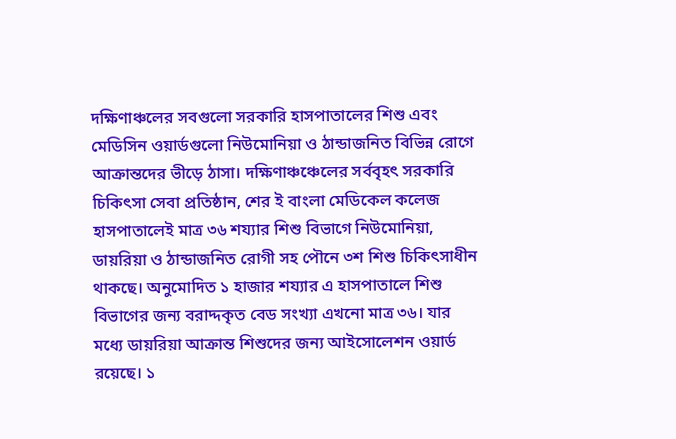দক্ষিণাঞ্চলের সবগুলো সরকারি হাসপাতালের শিশু এবং মেডিসিন ওয়ার্ডগুলো নিউমোনিয়া ও ঠান্ডাজনিত বিভিন্ন রোগে আক্রান্তদের ভীড়ে ঠাসা। দক্ষিণাঞ্চঞ্চেলের সর্ববৃহৎ সরকারি চিকিৎসা সেবা প্রতিষ্ঠান, শের ই বাংলা মেডিকেল কলেজ হাসপাতালেই মাত্র ৩৬ শয্যার শিশু বিভাগে নিউমোনিয়া, ডায়রিয়া ও ঠান্ডাজনিত রোগী সহ পৌনে ৩শ শিশু চিকিৎসাধীন থাকছে। অনুমোদিত ১ হাজার শয্যার এ হাসপাতালে শিশু বিভাগের জন্য বরাদ্দকৃত বেড সংখ্যা এখনো মাত্র ৩৬। যার মধ্যে ডায়রিয়া আক্রান্ত শিশুদের জন্য আইসোলেশন ওয়ার্ড রয়েছে। ১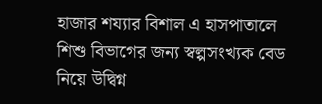হাজার শয্যার বিশাল এ হাসপাতালে শিশু বিভাগের জন্য স্বল্পসংখ্যক বেড নিয়ে উদ্বিগ্ন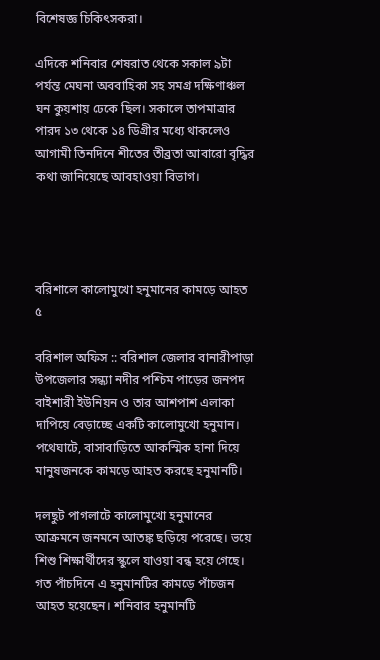বিশেষজ্ঞ চিকিৎসকরা।

এদিকে শনিবার শেষরাত থেকে সকাল ৯টা পর্যন্ত মেঘনা অববাহিকা সহ সমগ্র দক্ষিণাঞ্চল ঘন কুয়শায় ঢেকে ছিল। সকালে তাপমাত্রার পারদ ১৩ থেকে ১৪ ডিগ্রীর মধ্যে থাকলেও আগামী তিনদিনে শীতের তীব্রতা আবারো বৃদ্ধির কথা জানিয়েছে আবহাওয়া বিভাগ।




বরিশালে কালোমুখো হনুমানের কামড়ে আহত ৫

বরিশাল অফিস :: বরিশাল জেলার বানারীপাড়া উপজেলার সন্ধ্যা নদীর পশ্চিম পাড়ের জনপদ বাইশারী ইউনিয়ন ও তার আশপাশ এলাকা দাপিয়ে বেড়াচ্ছে একটি কালোমুখো হনুমান। পথেঘাটে, বাসাবাড়িতে আকস্মিক হানা দিয়ে মানুষজনকে কামড়ে আহত করছে হনুমানটি।

দলছুট পাগলাটে কালোমুখো হনুমানের আক্রমনে জনমনে আতঙ্ক ছড়িয়ে পরেছে। ভয়ে শিশু শিক্ষার্থীদের স্কুলে যাওয়া বন্ধ হয়ে গেছে। গত পাঁচদিনে এ হনুমানটির কামড়ে পাঁচজন আহত হয়েছেন। শনিবার হনুমানটি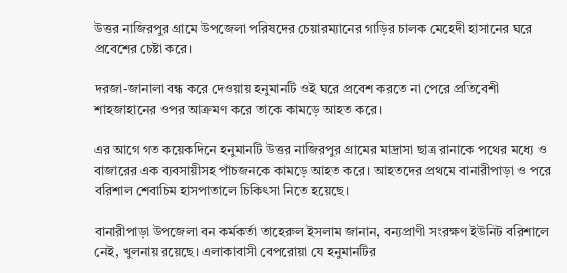উত্তর নাজিরপুর গ্রামে উপজেলা পরিষদের চেয়ারম্যানের গাড়ির চালক মেহেদী হাসানের ঘরে প্রবেশের চেষ্টা করে।

দরজা-জানালা বন্ধ করে দেওয়ায় হনুমানটি ওই ঘরে প্রবেশ করতে না পেরে প্রতিবেশী শাহজাহানের ওপর আক্রমণ করে তাকে কামড়ে আহত করে।

এর আগে গত কয়েকদিনে হনুমানটি উত্তর নাজিরপুর গ্রামের মাদ্রাসা ছাত্র রানাকে পথের মধ্যে ও বাজারের এক ব্যবসায়ীসহ পাঁচজনকে কামড়ে আহত করে। আহতদের প্রথমে বানারীপাড়া ও পরে বরিশাল শেবাচিম হাসপাতালে চিকিৎসা নিতে হয়েছে।

বানারীপাড়া উপজেলা বন কর্মকর্তা তাহেরুল ইসলাম জানান, বন্যপ্রাণী সংরক্ষণ ইউনিট বরিশালে নেই, খুলনায় রয়েছে। এলাকাবাসী বেপরোয়া যে হনুমানটির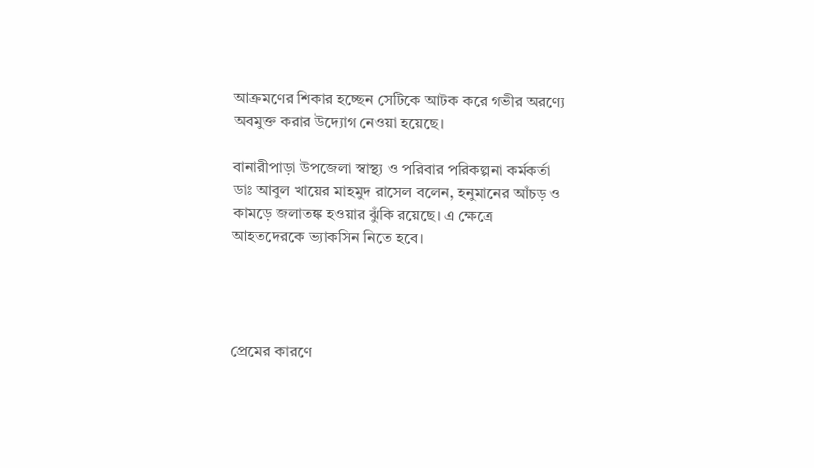আক্রমণের শিকার হচ্ছেন সেটিকে আটক করে গভীর অরণ্যে অবমুক্ত করার উদ্যোগ নেওয়া হয়েছে।

বানারীপাড়া উপজেলা স্বাস্থ্য ও পরিবার পরিকল্পনা কর্মকর্তা ডাঃ আবুল খায়ের মাহমুদ রাসেল বলেন, হনুমানের আঁচড় ও কামড়ে জলাতঙ্ক হওয়ার ঝুঁকি রয়েছে। এ ক্ষেত্রে আহতদেরকে ভ্যাকসিন নিতে হবে।




প্রেমের কারণে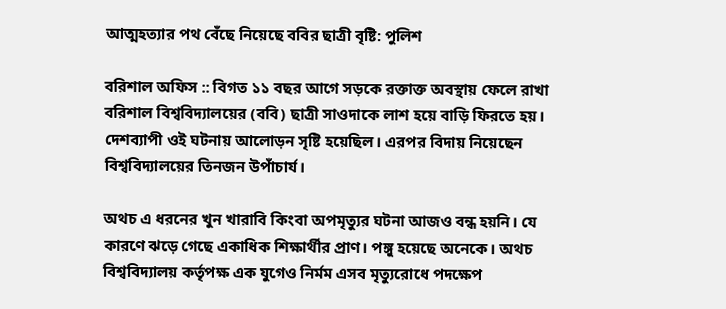আত্মহত্যার পথ বেঁছে নিয়েছে ববির ছাত্রী বৃষ্টি: পুলিশ

বরিশাল অফিস :: বিগত ১১ বছর আগে সড়কে রক্তাক্ত অবস্থায় ফেলে রাখা বরিশাল বিশ্ববিদ্যালয়ের (ববি) ছাত্রী সাওদাকে লাশ হয়ে বাড়ি ফিরতে হয়। দেশব্যাপী ওই ঘটনায় আলোড়ন সৃষ্টি হয়েছিল। এরপর বিদায় নিয়েছেন বিশ্ববিদ্যালয়ের তিনজন উপাঁচার্য।

অথচ এ ধরনের খুন খারাবি কিংবা অপমৃত্যুর ঘটনা আজও বন্ধ হয়নি। যে কারণে ঝড়ে গেছে একাধিক শিক্ষার্থীর প্রাণ। পঙ্গু হয়েছে অনেকে। অথচ বিশ্ববিদ্যালয় কর্তৃপক্ষ এক যুগেও নির্মম এসব মৃত্যুরোধে পদক্ষেপ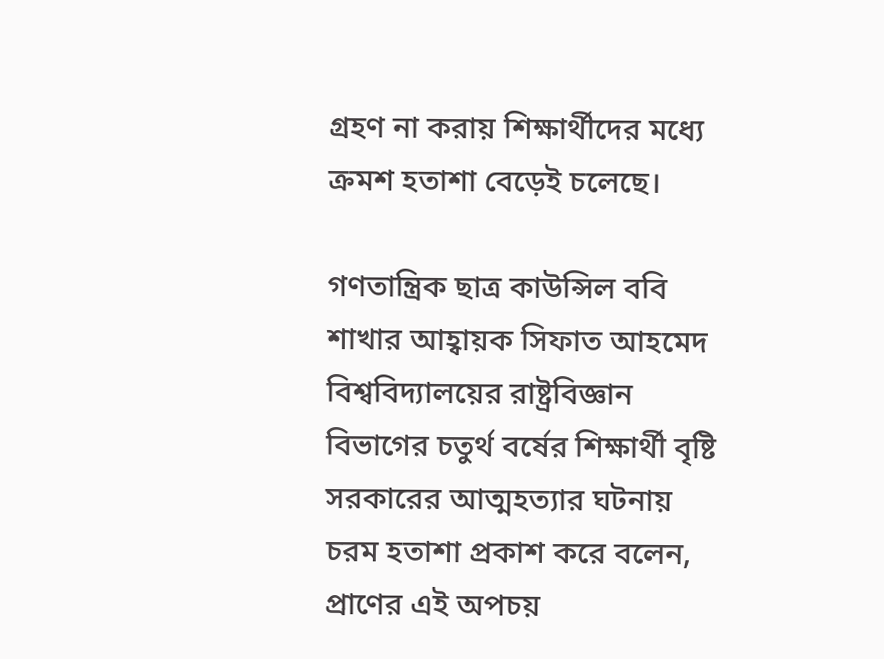গ্রহণ না করায় শিক্ষার্থীদের মধ্যে ক্রমশ হতাশা বেড়েই চলেছে।

গণতান্ত্রিক ছাত্র কাউন্সিল ববি শাখার আহ্বায়ক সিফাত আহমেদ বিশ্ববিদ্যালয়ের রাষ্ট্রবিজ্ঞান বিভাগের চতুর্থ বর্ষের শিক্ষার্থী বৃষ্টি সরকারের আত্মহত্যার ঘটনায় চরম হতাশা প্রকাশ করে বলেন, প্রাণের এই অপচয়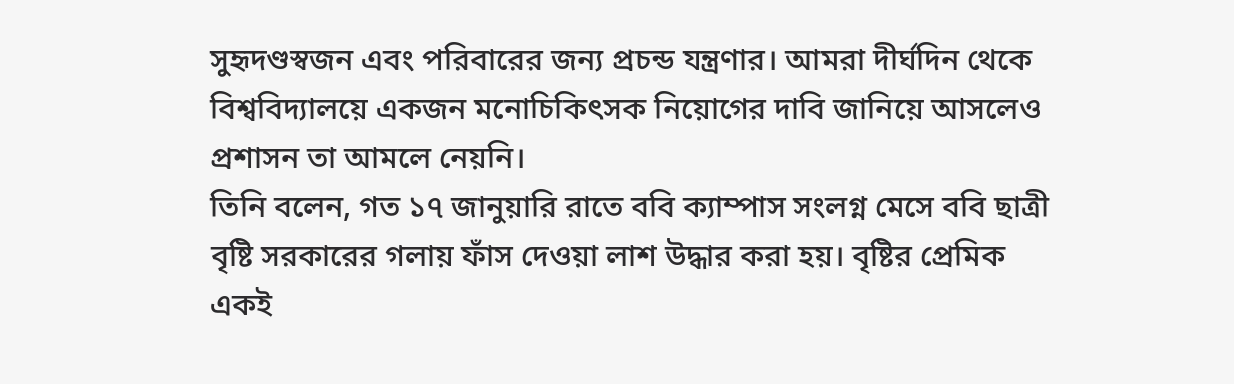সুহৃদণ্ডস্বজন এবং পরিবারের জন্য প্রচন্ড যন্ত্রণার। আমরা দীর্ঘদিন থেকে বিশ্ববিদ্যালয়ে একজন মনোচিকিৎসক নিয়োগের দাবি জানিয়ে আসলেও প্রশাসন তা আমলে নেয়নি।
তিনি বলেন, গত ১৭ জানুয়ারি রাতে ববি ক্যাম্পাস সংলগ্ন মেসে ববি ছাত্রী বৃষ্টি সরকারের গলায় ফাঁস দেওয়া লাশ উদ্ধার করা হয়। বৃষ্টির প্রেমিক একই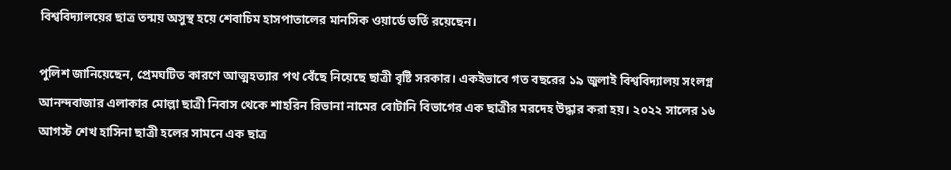বিশ্ববিদ্যালয়ের ছাত্র তন্ময় অসুস্থ হয়ে শেবাচিম হাসপাতালের মানসিক ওয়ার্ডে ভর্তি রয়েছেন।

পুলিশ জানিয়েছেন, প্রেমঘটিত কারণে আত্মহত্যার পথ বেঁছে নিয়েছে ছাত্রী বৃষ্টি সরকার। একইভাবে গত বছরের ১৯ জুলাই বিশ্ববিদ্যালয় সংলগ্ন আনন্দবাজার এলাকার মোল্লা ছাত্রী নিবাস থেকে শাহরিন রিভানা নামের বোটানি বিভাগের এক ছাত্রীর মরদেহ উদ্ধার করা হয়। ২০২২ সালের ১৬ আগস্ট শেখ হাসিনা ছাত্রী হলের সামনে এক ছাত্র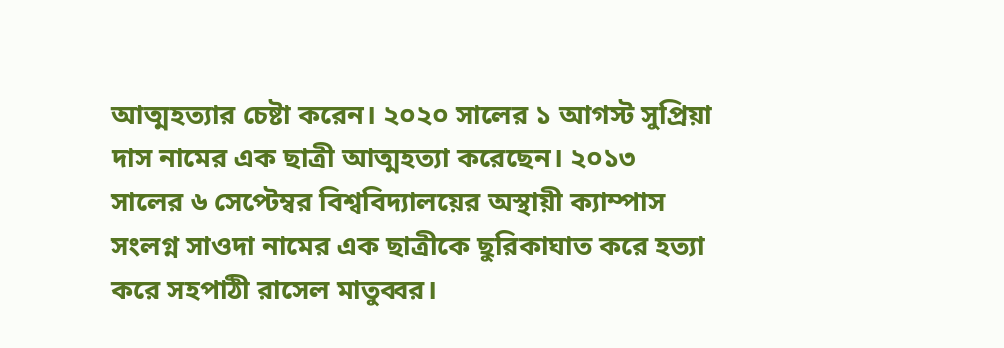আত্মহত্যার চেষ্টা করেন। ২০২০ সালের ১ আগস্ট সুপ্রিয়া দাস নামের এক ছাত্রী আত্মহত্যা করেছেন। ২০১৩ সালের ৬ সেপ্টেম্বর বিশ্ববিদ্যালয়ের অস্থায়ী ক্যাম্পাস সংলগ্ন সাওদা নামের এক ছাত্রীকে ছুরিকাঘাত করে হত্যা করে সহপাঠী রাসেল মাতুব্বর।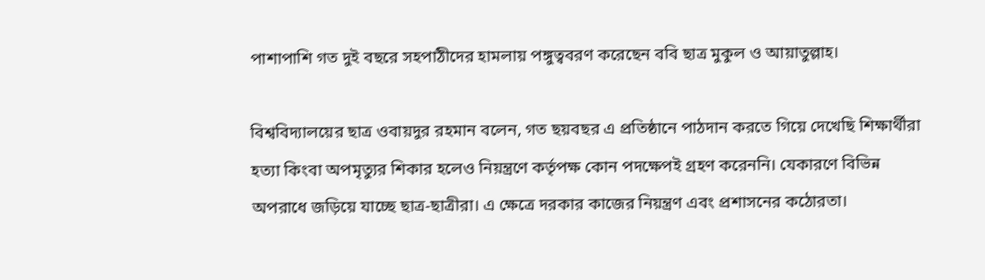পাশাপাশি গত দুই বছরে সহপাঠীদের হামলায় পঙ্গুত্ববরণ করেছেন ববি ছাত্র মুকুল ও আয়াতুল্লাহ।

বিশ্ববিদ্যালয়ের ছাত্র ওবায়দুর রহমান বলেন, গত ছয়বছর এ প্রতিষ্ঠানে পাঠদান করতে গিয়ে দেখেছি শিক্ষার্থীরা হত্যা কিংবা অপমৃত্যুর শিকার হলেও নিয়ন্ত্রণে কর্তৃপক্ষ কোন পদক্ষেপই গ্রহণ করেননি। যেকারণে বিভিন্ন অপরাধে জড়িয়ে যাচ্ছে ছাত্র-ছাত্রীরা। এ ক্ষেত্রে দরকার কাজের নিয়ন্ত্রণ এবং প্রশাসনের কঠোরতা।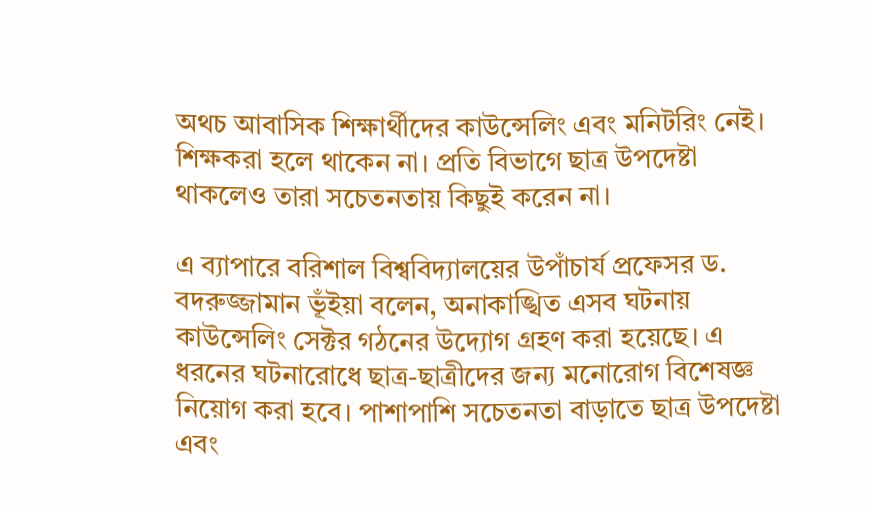অথচ আবাসিক শিক্ষার্থীদের কাউন্সেলিং এবং মনিটরিং নেই। শিক্ষকরা হলে থাকেন না। প্রতি বিভাগে ছাত্র উপদেষ্টা থাকলেও তারা সচেতনতায় কিছুই করেন না।

এ ব্যাপারে বরিশাল বিশ্ববিদ্যালয়ের উপাঁচার্য প্রফেসর ড. বদরুজ্জামান ভূঁইয়া বলেন, অনাকাঙ্খিত এসব ঘটনায় কাউন্সেলিং সেক্টর গঠনের উদ্যোগ গ্রহণ করা হয়েছে। এ ধরনের ঘটনারোধে ছাত্র-ছাত্রীদের জন্য মনোরোগ বিশেষজ্ঞ নিয়োগ করা হবে। পাশাপাশি সচেতনতা বাড়াতে ছাত্র উপদেষ্টা এবং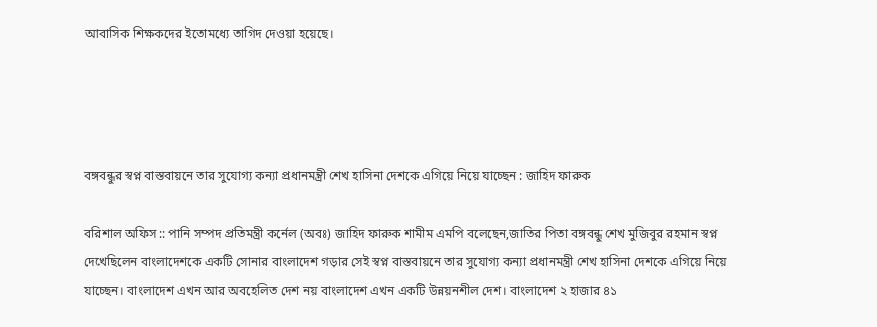আবাসিক শিক্ষকদের ইতোমধ্যে তাগিদ দেওয়া হয়েছে।




বঙ্গবন্ধুর স্বপ্ন বাস্তবায়নে তার সুযোগ্য কন্যা প্রধানমন্ত্রী শেখ হাসিনা দেশকে এগিয়ে নিয়ে যাচ্ছেন : জাহিদ ফারুক

বরিশাল অফিস :: পানি সম্পদ প্রতিমন্ত্রী কর্নেল (অবঃ) জাহিদ ফারুক শামীম এমপি বলেছেন,জাতির পিতা বঙ্গবন্ধু শেখ মুজিবুর রহমান স্বপ্ন দেখেছিলেন বাংলাদেশকে একটি সোনার বাংলাদেশ গড়ার সেই স্বপ্ন বাস্তবায়নে তার সুযোগ্য কন্যা প্রধানমন্ত্রী শেখ হাসিনা দেশকে এগিয়ে নিয়ে যাচ্ছেন। বাংলাদেশ এখন আর অবহেলিত দেশ নয় বাংলাদেশ এখন একটি উন্নয়নশীল দেশ। বাংলাদেশ ২ হাজার ৪১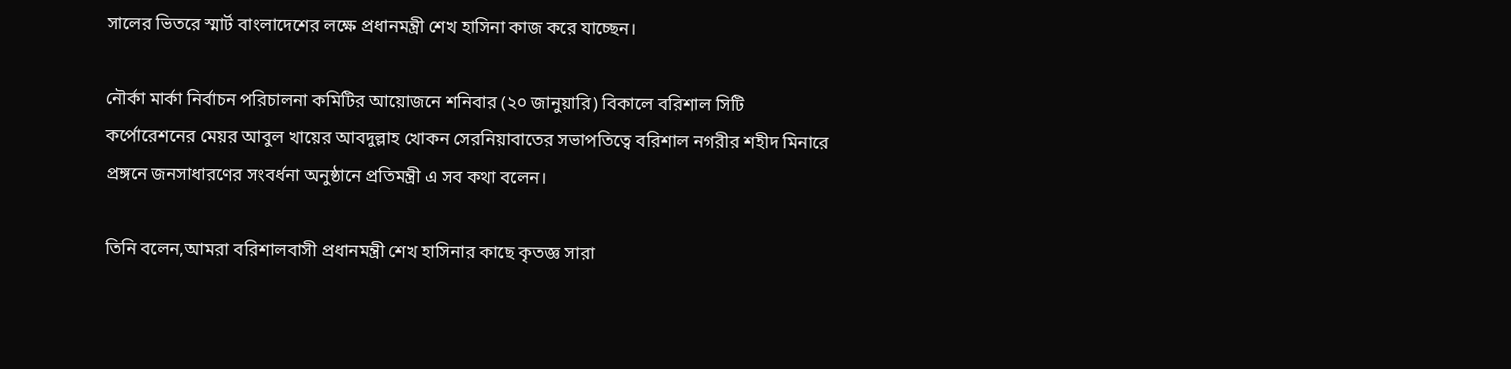সালের ভিতরে স্মার্ট বাংলাদেশের লক্ষে প্রধানমন্ত্রী শেখ হাসিনা কাজ করে যাচ্ছেন।

নৌর্কা মার্কা নির্বাচন পরিচালনা কমিটির আয়োজনে শনিবার (২০ জানুয়ারি) বিকালে বরিশাল সিটি কর্পোরেশনের মেয়র আবুল খায়ের আবদুল্লাহ খোকন সেরনিয়াবাতের সভাপতিত্বে বরিশাল নগরীর শহীদ মিনারে প্রঙ্গনে জনসাধারণের সংবর্ধনা অনুষ্ঠানে প্রতিমন্ত্রী এ সব কথা বলেন।

তিনি বলেন,আমরা বরিশালবাসী প্রধানমন্ত্রী শেখ হাসিনার কাছে কৃতজ্ঞ সারা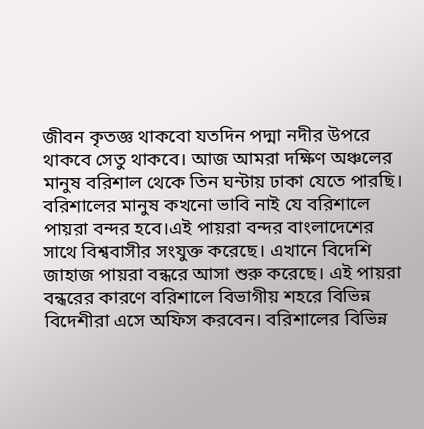জীবন কৃতজ্ঞ থাকবো যতদিন পদ্মা নদীর উপরে থাকবে সেতু থাকবে। আজ আমরা দক্ষিণ অঞ্চলের মানুষ বরিশাল থেকে তিন ঘন্টায় ঢাকা যেতে পারছি। বরিশালের মানুষ কখনো ভাবি নাই যে বরিশালে পায়রা বন্দর হবে।এই পায়রা বন্দর বাংলাদেশের সাথে বিশ্ববাসীর সংযুক্ত করেছে। এখানে বিদেশি জাহাজ পায়রা বন্ধরে আসা শুরু করেছে। এই পায়রা বন্ধরের কারণে বরিশালে বিভাগীয় শহরে বিভিন্ন বিদেশীরা এসে অফিস করবেন। বরিশালের বিভিন্ন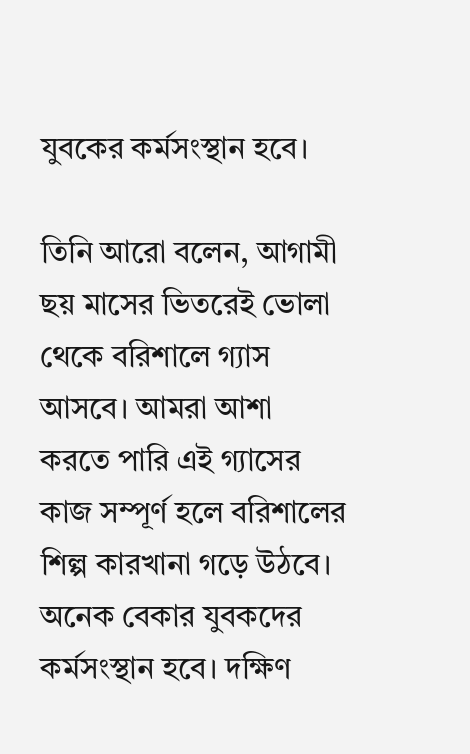যুবকের কর্মসংস্থান হবে।

তিনি আরো বলেন, আগামী ছয় মাসের ভিতরেই ভোলা থেকে বরিশালে গ্যাস আসবে। আমরা আশা করতে পারি এই গ্যাসের কাজ সম্পূর্ণ হলে বরিশালের শিল্প কারখানা গড়ে উঠবে। অনেক বেকার যুবকদের কর্মসংস্থান হবে। দক্ষিণ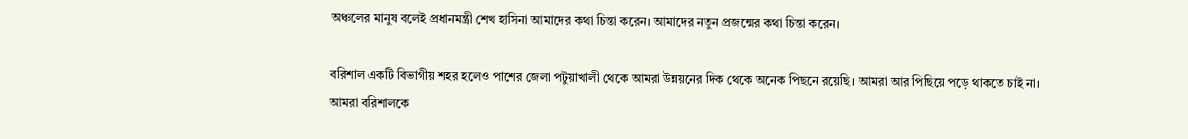অঞ্চলের মানুষ বলেই প্রধানমন্ত্রী শেখ হাসিনা আমাদের কথা চিন্তা করেন। আমাদের নতুন প্রজন্মের কথা চিন্তা করেন।

বরিশাল একটি বিভাগীয় শহর হলেও পাশের জেলা পটুয়াখালী থেকে আমরা উন্নয়নের দিক থেকে অনেক পিছনে রয়েছি। আমরা আর পিছিয়ে পড়ে থাকতে চাই না। আমরা বরিশালকে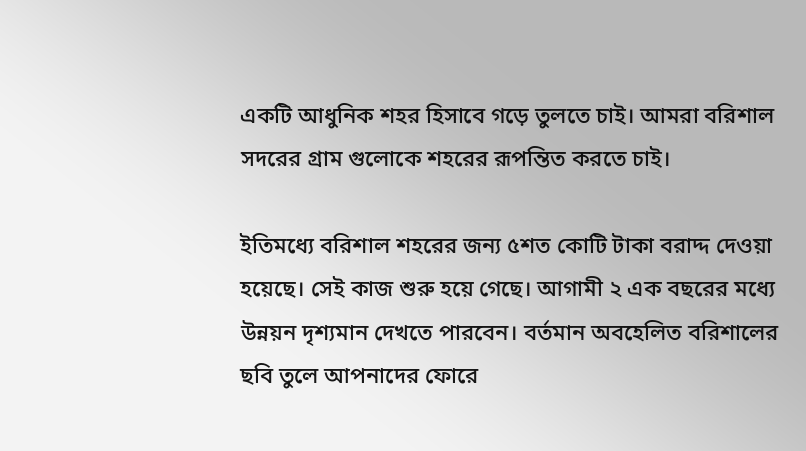একটি আধুনিক শহর হিসাবে গড়ে তুলতে চাই। আমরা বরিশাল সদরের গ্রাম গুলোকে শহরের রূপন্তিত করতে চাই।

ইতিমধ্যে বরিশাল শহরের জন্য ৫শত কোটি টাকা বরাদ্দ দেওয়া হয়েছে। সেই কাজ শুরু হয়ে গেছে। আগামী ২ এক বছরের মধ্যে উন্নয়ন দৃশ্যমান দেখতে পারবেন। বর্তমান অবহেলিত বরিশালের ছবি তুলে আপনাদের ফোরে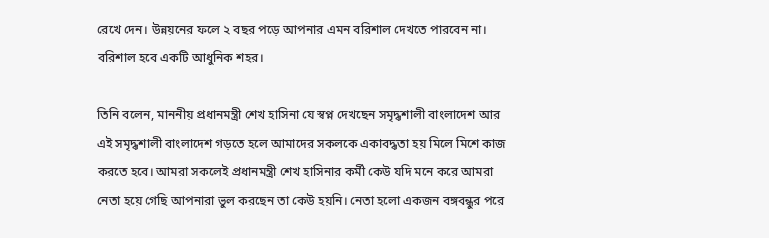রেখে দেন। উন্নয়নের ফলে ২ বছর পড়ে আপনার এমন বরিশাল দেখতে পারবেন না। বরিশাল হবে একটি আধুনিক শহর।

তিনি বলেন, মাননীয় প্রধানমন্ত্রী শেখ হাসিনা যে স্বপ্ন দেখছেন সমৃদ্ধশালী বাংলাদেশ আর এই সমৃদ্ধশালী বাংলাদেশ গড়তে হলে আমাদের সকলকে একাবদ্ধতা হয় মিলে মিশে কাজ করতে হবে। আমরা সকলেই প্রধানমন্ত্রী শেখ হাসিনার কর্মী কেউ যদি মনে করে আমরা নেতা হয়ে গেছি আপনারা ভুল করছেন তা কেউ হয়নি। নেতা হলো একজন বঙ্গবন্ধুর পরে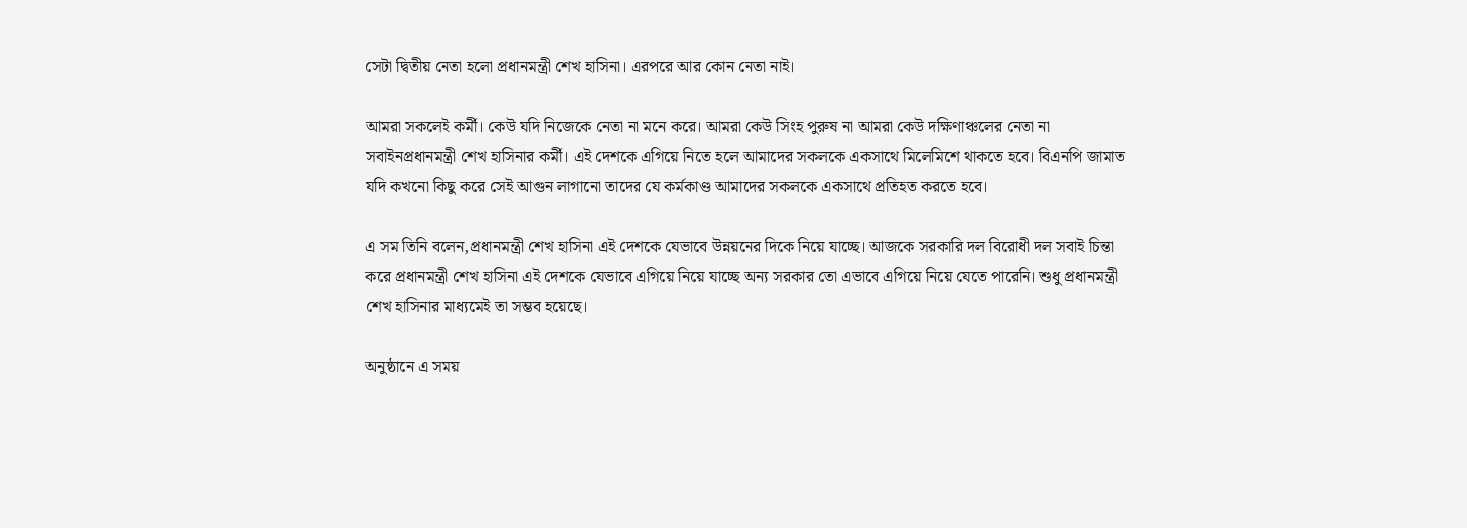সেটা দ্বিতীয় নেতা হলো প্রধানমন্ত্রী শেখ হাসিনা। এরপরে আর কোন নেতা নাই।

আমরা সকলেই কর্মী। কেউ যদি নিজেকে নেতা না মনে করে। আমরা কেউ সিংহ পুরুষ না আমরা কেউ দক্ষিণাঞ্চলের নেতা না সবাইনপ্রধানমন্ত্রী শেখ হাসিনার কর্মী। এই দেশকে এগিয়ে নিতে হলে আমাদের সকলকে একসাথে মিলেমিশে থাকতে হবে। বিএনপি জামাত যদি কখনো কিছু করে সেই আগুন লাগানো তাদের যে কর্মকাণ্ড আমাদের সকলকে একসাথে প্রতিহত করতে হবে।

এ সম তিনি বলেন,প্রধানমন্ত্রী শেখ হাসিনা এই দেশকে যেভাবে উন্নয়নের দিকে নিয়ে যাচ্ছে। আজকে সরকারি দল বিরোধী দল সবাই চিন্তা করে প্রধানমন্ত্রী শেখ হাসিনা এই দেশকে যেভাবে এগিয়ে নিয়ে যাচ্ছে অন্য সরকার তো এভাবে এগিয়ে নিয়ে যেতে পারেনি। শুধু প্রধানমন্ত্রী শেখ হাসিনার মাধ্যমেই তা সম্ভব হয়েছে।

অনুষ্ঠানে এ সময়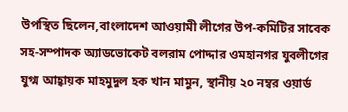উপস্থিত ছিলেন,বাংলাদেশ আওয়ামী লীগের উপ-কমিটির সাবেক সহ-সম্পাদক অ্যাডভোকেট বলরাম পোদ্দার ওমহানগর যুবলীগের যুগ্ম আহ্বায়ক মাহমুদুল হক খান মামুন, স্থানীয় ২০ নম্বর ওয়ার্ড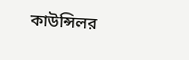কাউন্সিলর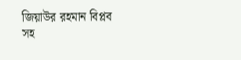জিয়াউর রহমান বিপ্লব সহ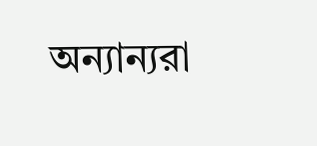অন্যান্যরা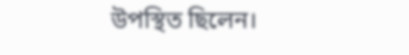উপস্থিত ছিলেন।